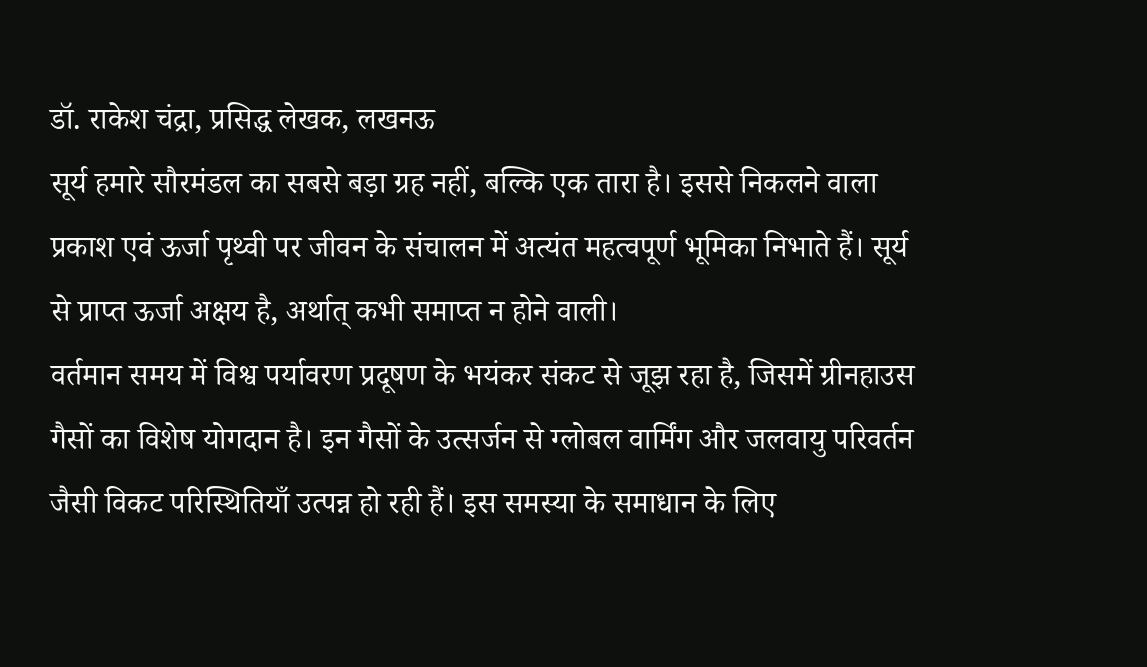डॉ. राकेश चंद्रा, प्रसिद्ध लेखक, लखनऊ
सूर्य हमारे सौरमंडल का सबसे बड़ा ग्रह नहीं, बल्कि एक तारा है। इससे निकलने वाला प्रकाश एवं ऊर्जा पृथ्वी पर जीवन के संचालन में अत्यंत महत्वपूर्ण भूमिका निभाते हैं। सूर्य से प्राप्त ऊर्जा अक्षय है, अर्थात् कभी समाप्त न होने वाली।
वर्तमान समय में विश्व पर्यावरण प्रदूषण के भयंकर संकट से जूझ रहा है, जिसमें ग्रीनहाउस गैसों का विशेष योगदान है। इन गैसों के उत्सर्जन से ग्लोबल वार्मिंग और जलवायु परिवर्तन जैसी विकट परिस्थितियाँ उत्पन्न हो रही हैं। इस समस्या के समाधान के लिए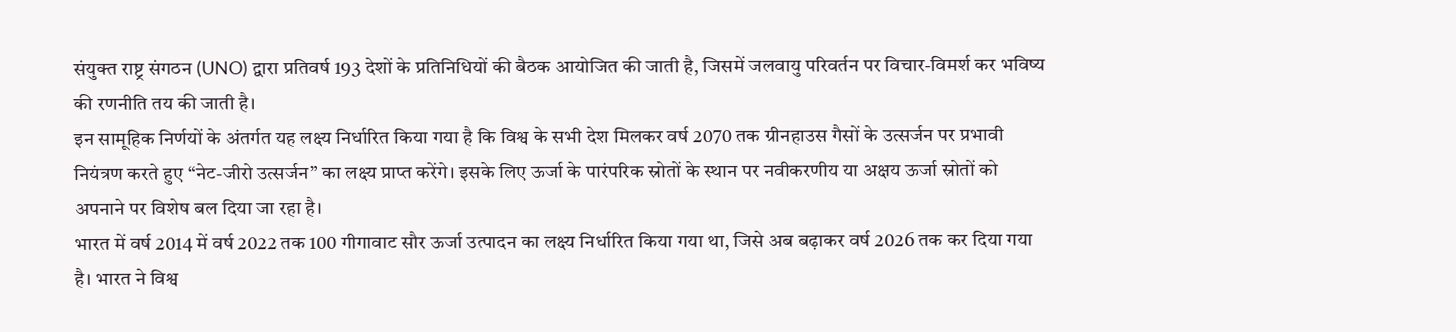संयुक्त राष्ट्र संगठन (UNO) द्वारा प्रतिवर्ष 193 देशों के प्रतिनिधियों की बैठक आयोजित की जाती है, जिसमें जलवायु परिवर्तन पर विचार-विमर्श कर भविष्य की रणनीति तय की जाती है।
इन सामूहिक निर्णयों के अंतर्गत यह लक्ष्य निर्धारित किया गया है कि विश्व के सभी देश मिलकर वर्ष 2070 तक ग्रीनहाउस गैसों के उत्सर्जन पर प्रभावी नियंत्रण करते हुए “नेट-जीरो उत्सर्जन” का लक्ष्य प्राप्त करेंगे। इसके लिए ऊर्जा के पारंपरिक स्रोतों के स्थान पर नवीकरणीय या अक्षय ऊर्जा स्रोतों को अपनाने पर विशेष बल दिया जा रहा है।
भारत में वर्ष 2014 में वर्ष 2022 तक 100 गीगावाट सौर ऊर्जा उत्पादन का लक्ष्य निर्धारित किया गया था, जिसे अब बढ़ाकर वर्ष 2026 तक कर दिया गया है। भारत ने विश्व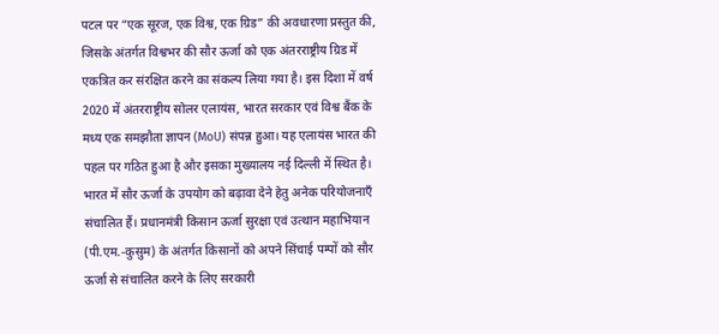पटल पर “एक सूरज, एक विश्व, एक ग्रिड” की अवधारणा प्रस्तुत की, जिसके अंतर्गत विश्वभर की सौर ऊर्जा को एक अंतरराष्ट्रीय ग्रिड में एकत्रित कर संरक्षित करने का संकल्प लिया गया है। इस दिशा में वर्ष 2020 में अंतरराष्ट्रीय सोलर एलायंस, भारत सरकार एवं विश्व बैंक के मध्य एक समझौता ज्ञापन (MoU) संपन्न हुआ। यह एलायंस भारत की पहल पर गठित हुआ है और इसका मुख्यालय नई दिल्ली में स्थित है।
भारत में सौर ऊर्जा के उपयोग को बढ़ावा देने हेतु अनेक परियोजनाएँ संचालित हैं। प्रधानमंत्री किसान ऊर्जा सुरक्षा एवं उत्थान महाभियान (पी.एम.-कुसुम) के अंतर्गत किसानों को अपने सिंचाई पम्पों को सौर ऊर्जा से संचालित करने के लिए सरकारी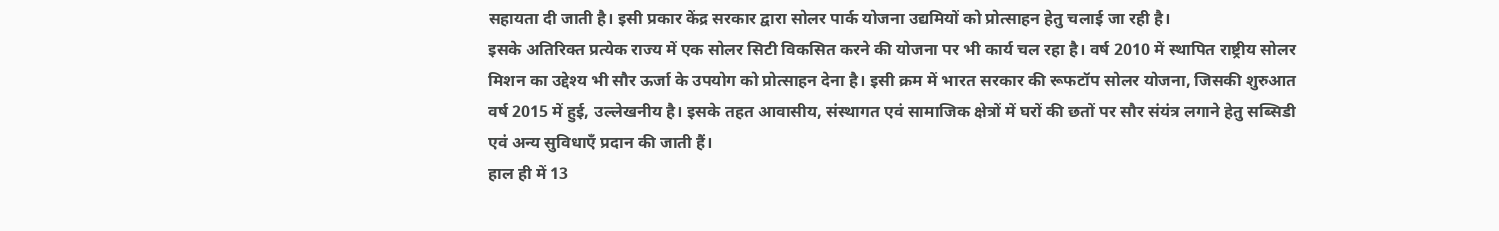सहायता दी जाती है। इसी प्रकार केंद्र सरकार द्वारा सोलर पार्क योजना उद्यमियों को प्रोत्साहन हेतु चलाई जा रही है।
इसके अतिरिक्त प्रत्येक राज्य में एक सोलर सिटी विकसित करने की योजना पर भी कार्य चल रहा है। वर्ष 2010 में स्थापित राष्ट्रीय सोलर मिशन का उद्देश्य भी सौर ऊर्जा के उपयोग को प्रोत्साहन देना है। इसी क्रम में भारत सरकार की रूफटॉप सोलर योजना, जिसकी शुरुआत वर्ष 2015 में हुई, उल्लेखनीय है। इसके तहत आवासीय, संस्थागत एवं सामाजिक क्षेत्रों में घरों की छतों पर सौर संयंत्र लगाने हेतु सब्सिडी एवं अन्य सुविधाएँ प्रदान की जाती हैं।
हाल ही में 13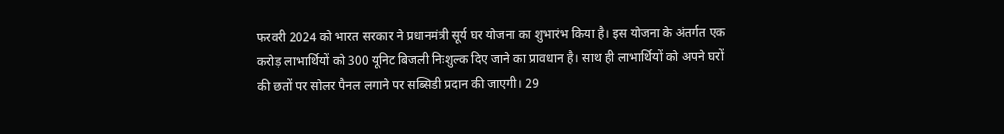फरवरी 2024 को भारत सरकार ने प्रधानमंत्री सूर्य घर योजना का शुभारंभ किया है। इस योजना के अंतर्गत एक करोड़ लाभार्थियों को 300 यूनिट बिजली निःशुल्क दिए जाने का प्रावधान है। साथ ही लाभार्थियों को अपने घरों की छतों पर सोलर पैनल लगाने पर सब्सिडी प्रदान की जाएगी। 29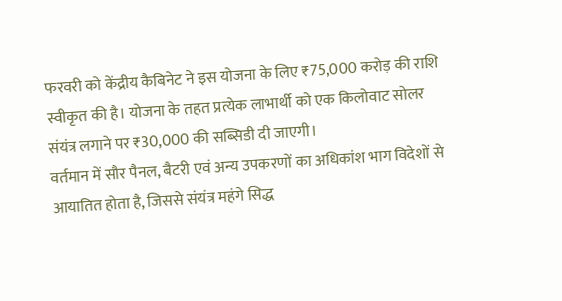फरवरी को केंद्रीय कैबिनेट ने इस योजना के लिए ₹75,000 करोड़ की राशि स्वीकृत की है। योजना के तहत प्रत्येक लाभार्थी को एक किलोवाट सोलर संयंत्र लगाने पर ₹30,000 की सब्सिडी दी जाएगी।
वर्तमान में सौर पैनल, बैटरी एवं अन्य उपकरणों का अधिकांश भाग विदेशों से आयातित होता है, जिससे संयंत्र महंगे सिद्ध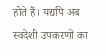होते हैं। यद्यपि अब स्वदेशी उपकरणों का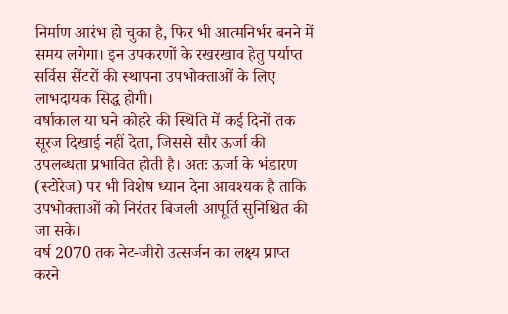निर्माण आरंभ हो चुका है, फिर भी आत्मनिर्भर बनने में समय लगेगा। इन उपकरणों के रखरखाव हेतु पर्याप्त सर्विस सेंटरों की स्थापना उपभोक्ताओं के लिए लाभदायक सिद्ध होगी।
वर्षाकाल या घने कोहरे की स्थिति में कई दिनों तक सूरज दिखाई नहीं देता, जिससे सौर ऊर्जा की उपलब्धता प्रभावित होती है। अतः ऊर्जा के भंडारण (स्टोरेज) पर भी विशेष ध्यान देना आवश्यक है ताकि उपभोक्ताओं को निरंतर बिजली आपूर्ति सुनिश्चित की जा सके।
वर्ष 2070 तक नेट-जीरो उत्सर्जन का लक्ष्य प्राप्त करने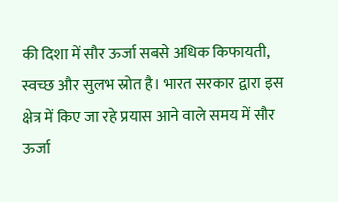की दिशा में सौर ऊर्जा सबसे अधिक किफायती, स्वच्छ और सुलभ स्रोत है। भारत सरकार द्वारा इस क्षेत्र में किए जा रहे प्रयास आने वाले समय में सौर ऊर्जा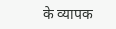के व्यापक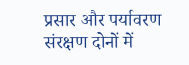प्रसार और पर्यावरण संरक्षण दोनों में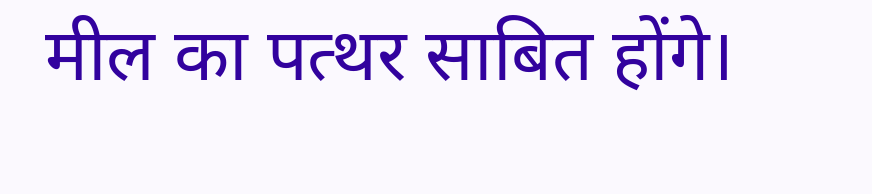मील का पत्थर साबित होंगे।